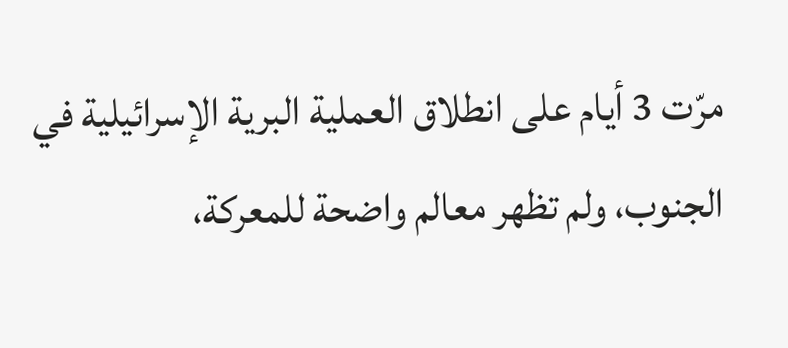مرّت 3 أيام على انطلاق العملية البرية الإسرائيلية في الجنوب، ولم تظهر معالم واضحة للمعركة،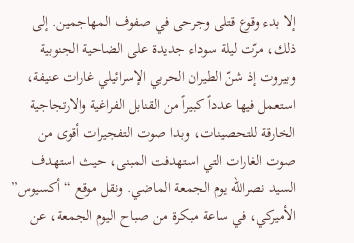إلا بدء وقوع قتلى وجرحى في صفوف المهاجمين. إلى ذلك، مرّت ليلة سوداء جديدة على الضاحية الجنوبية وبيروت إذ شنّ الطيران الحربي الإسرائيلي غارات عنيفة، استعمل فيها عدداً كبيراً من القنابل الفراغية والارتجاجية الخارقة للتحصينات، وبدا صوت التفجيرات أقوى من صوت الغارات التي استهدفت المبنى، حيث استهدف السيد نصرالله يوم الجمعة الماضي. ونقل موقع “أكسيوس” الأميركي، في ساعة مبكرة من صباح اليوم الجمعة، عن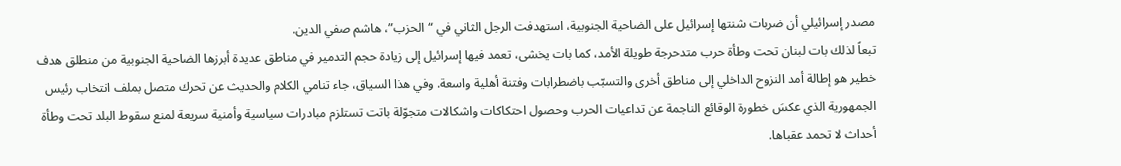مصدر إسرائيلي أن ضربات شنتها إسرائيل على الضاحية الجنوبية، استهدفت الرجل الثاني في “الحزب”، هاشم صفي الدين.
تبعاً لذلك بات لبنان تحت وطأة حرب متدحرجة طويلة الأمد، كما بات يخشى، تعمد فيها إسرائيل إلى زيادة حجم التدمير في مناطق عديدة أبرزها الضاحية الجنوبية من منطلق هدف خطير هو إطالة أمد النزوح الداخلي إلى مناطق أخرى والتسبّب باضطرابات وفتنة أهلية واسعة. وفي هذا السياق، جاء تنامي الكلام والحديث عن تحرك متصل بملف انتخاب رئيس الجمهورية الذي عكسَ خطورة الوقائع الناجمة عن تداعيات الحرب وحصول احتكاكات واشكالات متجوّلة باتت تستلزم مبادرات سياسية وأمنية سريعة لمنع سقوط البلد تحت وطأة أحداث لا تحمد عقباها.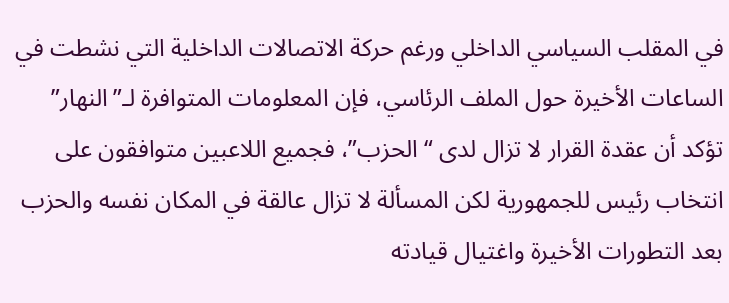في المقلب السياسي الداخلي ورغم حركة الاتصالات الداخلية التي نشطت في الساعات الأخيرة حول الملف الرئاسي، فإن المعلومات المتوافرة لـ”النهار” تؤكد أن عقدة القرار لا تزال لدى “الحزب”، فجميع اللاعبين متوافقون على انتخاب رئيس للجمهورية لكن المسألة لا تزال عالقة في المكان نفسه والحزب بعد التطورات الأخيرة واغتيال قيادته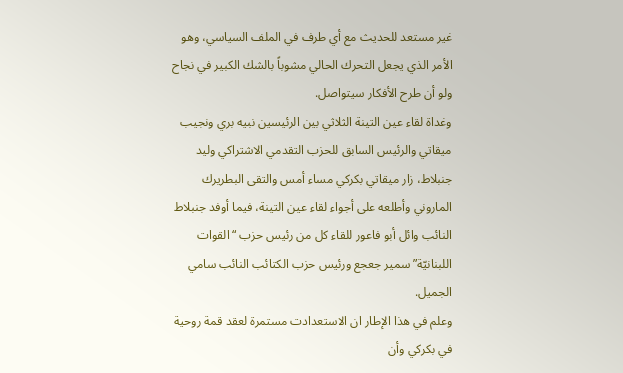غير مستعد للحديث مع أي طرف في الملف السياسي، وهو الأمر الذي يجعل التحرك الحالي مشوباً بالشك الكبير في نجاح ولو أن طرح الأفكار سيتواصل.
وغداة لقاء عين التينة الثلاثي بين الرئيسين نبيه بري ونجيب ميقاتي والرئيس السابق للحزب التقدمي الاشتراكي وليد جنبلاط، زار ميقاتي بكركي مساء أمس والتقى البطريرك الماروني وأطلعه على أجواء لقاء عين التينة، فيما أوفد جنبلاط النائب وائل أبو فاعور للقاء كل من رئيس حزب “القوات اللبنانيّة” سمير جعجع ورئيس حزب الكتائب النائب سامي الجميل.
وعلم في هذا الإطار ان الاستعدادت مستمرة لعقد قمة روحية في بكركي وأن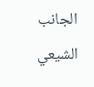الجانب الشيعي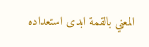المعني بالقمة ابدى استعداده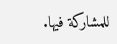للمشاركة فيها.